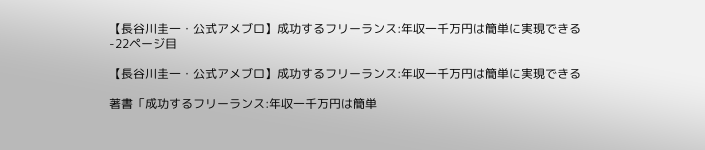【長谷川圭一・公式アメブロ】成功するフリーランス:年収一千万円は簡単に実現できる -22ページ目

【長谷川圭一・公式アメブロ】成功するフリーランス:年収一千万円は簡単に実現できる

著書「成功するフリーランス:年収一千万円は簡単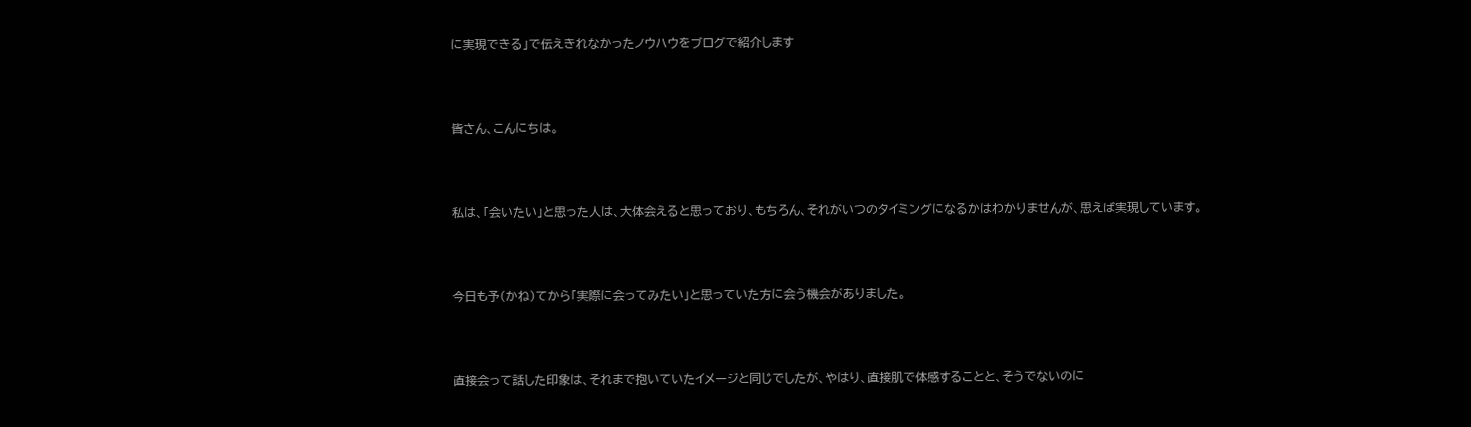に実現できる」で伝えきれなかったノウハウをブログで紹介します



皆さん、こんにちは。



私は、「会いたい」と思った人は、大体会えると思っており、もちろん、それがいつのタイミングになるかはわかりませんが、思えば実現しています。



今日も予(かね)てから「実際に会ってみたい」と思っていた方に会う機会がありました。



直接会って話した印象は、それまで抱いていたイメージと同じでしたが、やはり、直接肌で体感することと、そうでないのに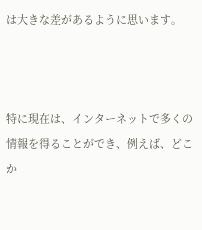は大きな差があるように思います。



特に現在は、インターネットで多くの情報を得ることができ、例えば、どこか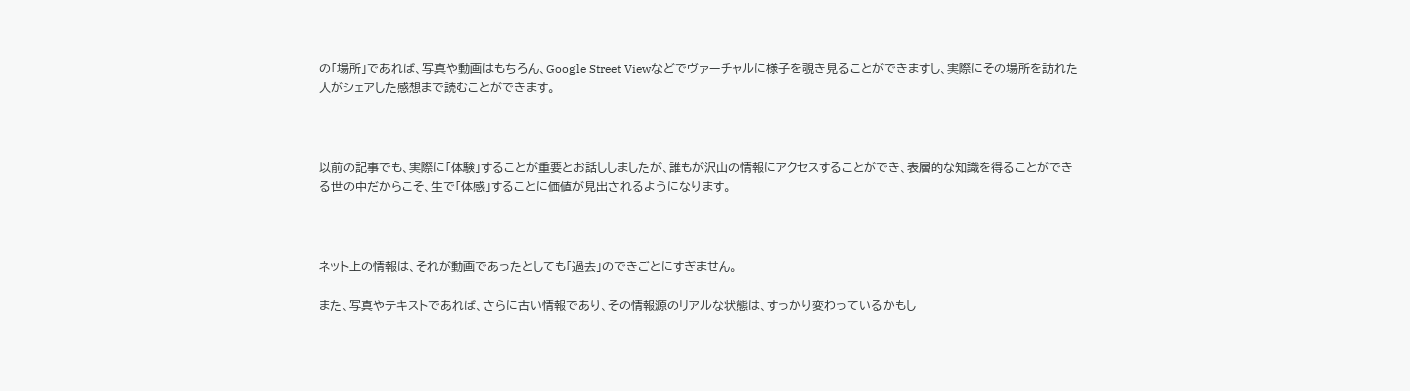の「場所」であれば、写真や動画はもちろん、Google Street Viewなどでヴァーチャルに様子を覗き見ることができますし、実際にその場所を訪れた人がシェアした感想まで読むことができます。



以前の記事でも、実際に「体験」することが重要とお話ししましたが、誰もが沢山の情報にアクセスすることができ、表層的な知識を得ることができる世の中だからこそ、生で「体感」することに価値が見出されるようになります。



ネット上の情報は、それが動画であったとしても「過去」のできごとにすぎません。

また、写真やテキストであれば、さらに古い情報であり、その情報源のリアルな状態は、すっかり変わっているかもし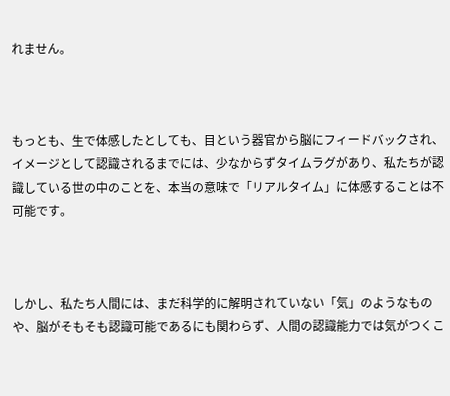れません。



もっとも、生で体感したとしても、目という器官から脳にフィードバックされ、イメージとして認識されるまでには、少なからずタイムラグがあり、私たちが認識している世の中のことを、本当の意味で「リアルタイム」に体感することは不可能です。



しかし、私たち人間には、まだ科学的に解明されていない「気」のようなものや、脳がそもそも認識可能であるにも関わらず、人間の認識能力では気がつくこ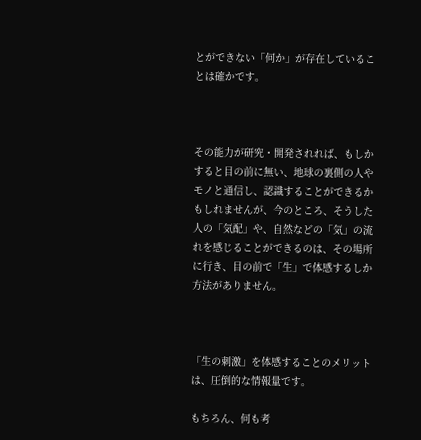とができない「何か」が存在していることは確かです。



その能力が研究・開発されれば、もしかすると目の前に無い、地球の裏側の人やモノと通信し、認識することができるかもしれませんが、今のところ、そうした人の「気配」や、自然などの「気」の流れを感じることができるのは、その場所に行き、目の前で「生」で体感するしか方法がありません。



「生の刺激」を体感することのメリットは、圧倒的な情報量です。

もちろん、何も考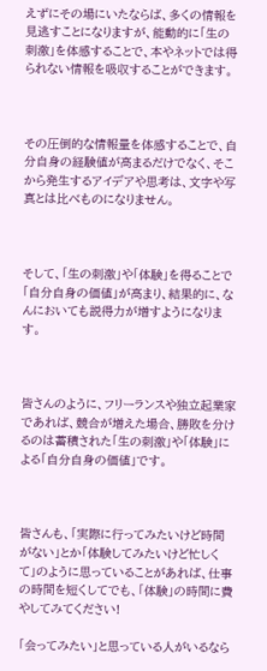えずにその場にいたならば、多くの情報を見逃すことになりますが、能動的に「生の刺激」を体感することで、本やネットでは得られない情報を吸収することができます。



その圧倒的な情報量を体感することで、自分自身の経験値が高まるだけでなく、そこから発生するアイデアや思考は、文字や写真とは比べものになりません。



そして、「生の刺激」や「体験」を得ることで「自分自身の価値」が高まり、結果的に、なんにおいても説得力が増すようになります。



皆さんのように、フリーランスや独立起業家であれば、競合が増えた場合、勝敗を分けるのは蓄積された「生の刺激」や「体験」による「自分自身の価値」です。



皆さんも、「実際に行ってみたいけど時間がない」とか「体験してみたいけど忙しくて」のように思っていることがあれば、仕事の時間を短くしてでも、「体験」の時間に費やしてみてください!

「会ってみたい」と思っている人がいるなら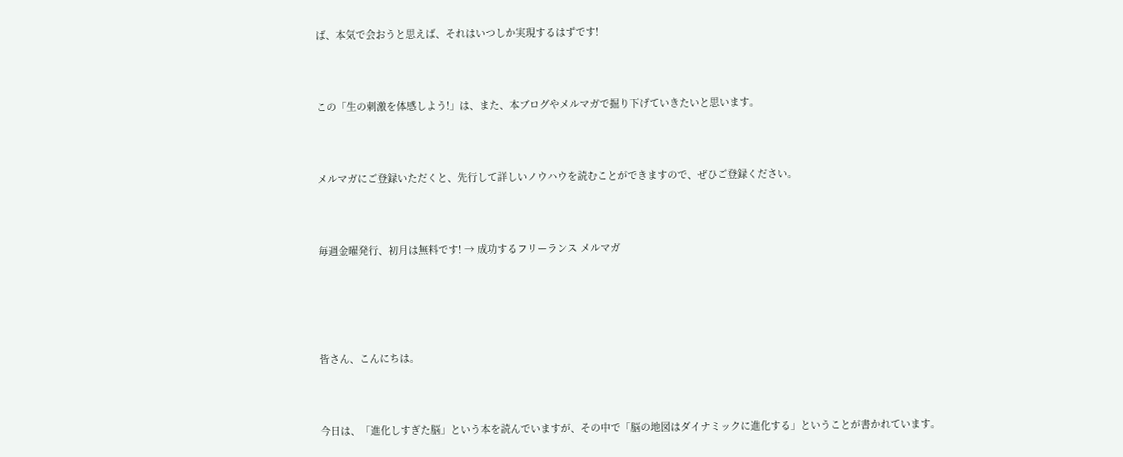ば、本気で会おうと思えば、それはいつしか実現するはずです!



この「生の刺激を体感しよう!」は、また、本ブログやメルマガで掘り下げていきたいと思います。



メルマガにご登録いただくと、先行して詳しいノウハウを読むことができますので、ぜひご登録ください。



毎週金曜発行、初月は無料です! → 成功するフリーランス メルマガ





皆さん、こんにちは。



今日は、「進化しすぎた脳」という本を読んでいますが、その中で「脳の地図はダイナミックに進化する」ということが書かれています。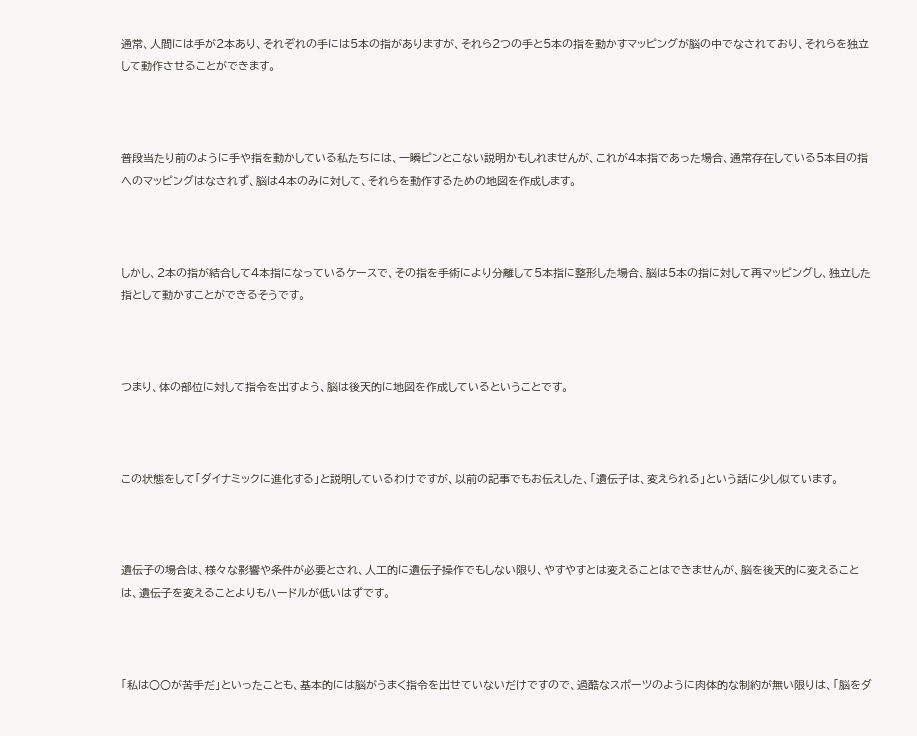通常、人間には手が2本あり、それぞれの手には5本の指がありますが、それら2つの手と5本の指を動かすマッピングが脳の中でなされており、それらを独立して動作させることができます。



普段当たり前のように手や指を動かしている私たちには、一瞬ピンとこない説明かもしれませんが、これが4本指であった場合、通常存在している5本目の指へのマッピングはなされず、脳は4本のみに対して、それらを動作するための地図を作成します。



しかし、2本の指が結合して4本指になっているケースで、その指を手術により分離して5本指に整形した場合、脳は5本の指に対して再マッピングし、独立した指として動かすことができるそうです。



つまり、体の部位に対して指令を出すよう、脳は後天的に地図を作成しているということです。



この状態をして「ダイナミックに進化する」と説明しているわけですが、以前の記事でもお伝えした、「遺伝子は、変えられる」という話に少し似ています。



遺伝子の場合は、様々な影響や条件が必要とされ、人工的に遺伝子操作でもしない限り、やすやすとは変えることはできませんが、脳を後天的に変えることは、遺伝子を変えることよりもハードルが低いはずです。



「私は○○が苦手だ」といったことも、基本的には脳がうまく指令を出せていないだけですので、過酷なスポーツのように肉体的な制約が無い限りは、「脳をダ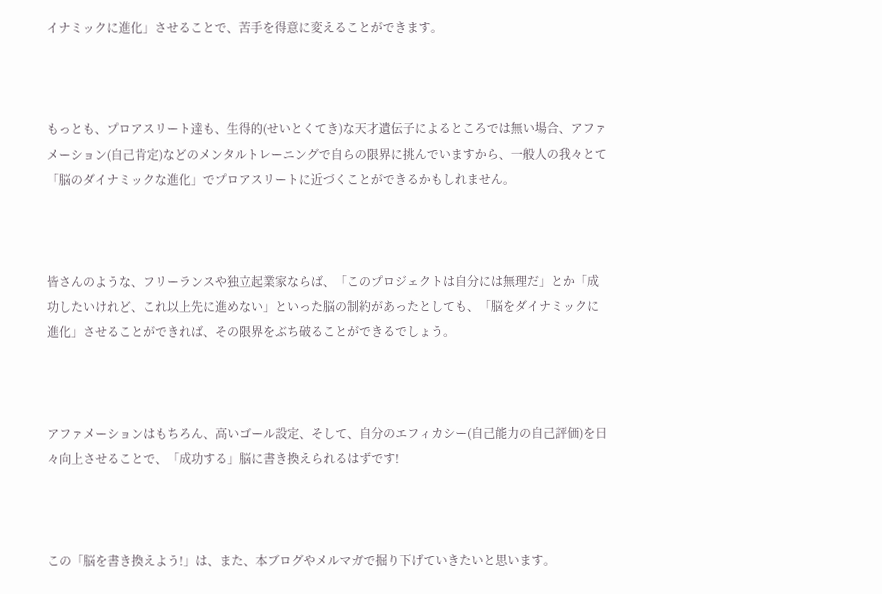イナミックに進化」させることで、苦手を得意に変えることができます。



もっとも、プロアスリート達も、生得的(せいとくてき)な天才遺伝子によるところでは無い場合、アファメーション(自己肯定)などのメンタルトレーニングで自らの限界に挑んでいますから、一般人の我々とて「脳のダイナミックな進化」でプロアスリートに近づくことができるかもしれません。



皆さんのような、フリーランスや独立起業家ならば、「このプロジェクトは自分には無理だ」とか「成功したいけれど、これ以上先に進めない」といった脳の制約があったとしても、「脳をダイナミックに進化」させることができれば、その限界をぶち破ることができるでしょう。



アファメーションはもちろん、高いゴール設定、そして、自分のエフィカシー(自己能力の自己評価)を日々向上させることで、「成功する」脳に書き換えられるはずです!



この「脳を書き換えよう!」は、また、本ブログやメルマガで掘り下げていきたいと思います。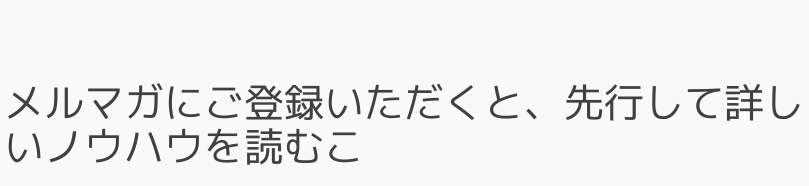メルマガにご登録いただくと、先行して詳しいノウハウを読むこ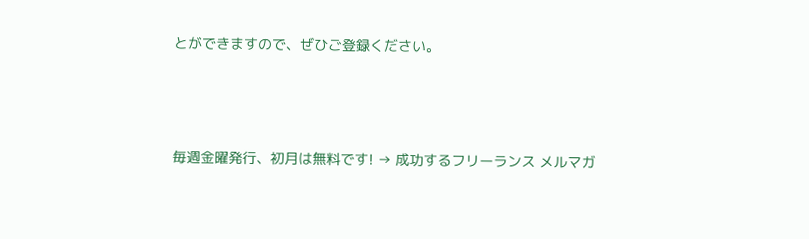とができますので、ぜひご登録ください。



毎週金曜発行、初月は無料です! → 成功するフリーランス メルマガ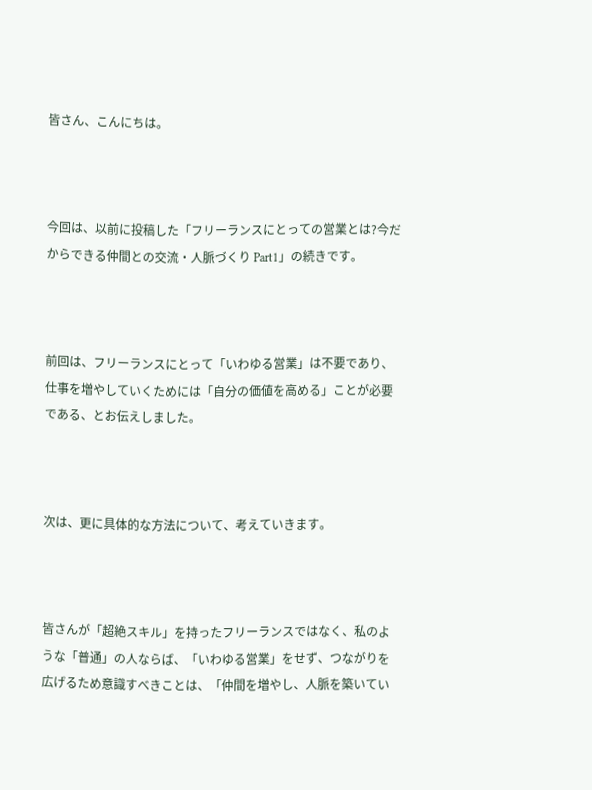皆さん、こんにちは。



今回は、以前に投稿した「フリーランスにとっての営業とは?今だからできる仲間との交流・人脈づくり Part1」の続きです。



前回は、フリーランスにとって「いわゆる営業」は不要であり、仕事を増やしていくためには「自分の価値を高める」ことが必要である、とお伝えしました。



次は、更に具体的な方法について、考えていきます。



皆さんが「超絶スキル」を持ったフリーランスではなく、私のような「普通」の人ならば、「いわゆる営業」をせず、つながりを広げるため意識すべきことは、「仲間を増やし、人脈を築いてい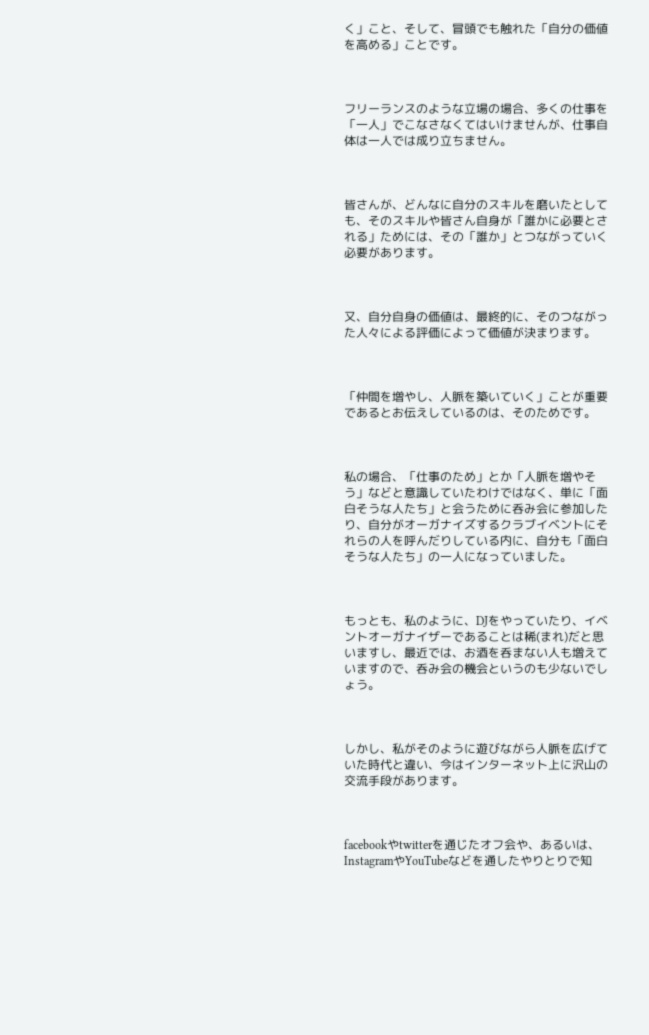く」こと、そして、冒頭でも触れた「自分の価値を高める」ことです。



フリーランスのような立場の場合、多くの仕事を「一人」でこなさなくてはいけませんが、仕事自体は一人では成り立ちません。



皆さんが、どんなに自分のスキルを磨いたとしても、そのスキルや皆さん自身が「誰かに必要とされる」ためには、その「誰か」とつながっていく必要があります。



又、自分自身の価値は、最終的に、そのつながった人々による評価によって価値が決まります。



「仲間を増やし、人脈を築いていく」ことが重要であるとお伝えしているのは、そのためです。



私の場合、「仕事のため」とか「人脈を増やそう」などと意識していたわけではなく、単に「面白そうな人たち」と会うために呑み会に参加したり、自分がオーガナイズするクラブイベントにそれらの人を呼んだりしている内に、自分も「面白そうな人たち」の一人になっていました。



もっとも、私のように、DJをやっていたり、イベントオーガナイザーであることは稀(まれ)だと思いますし、最近では、お酒を呑まない人も増えていますので、呑み会の機会というのも少ないでしょう。



しかし、私がそのように遊びながら人脈を広げていた時代と違い、今はインターネット上に沢山の交流手段があります。



facebookやtwitterを通じたオフ会や、あるいは、InstagramやYouTubeなどを通したやりとりで知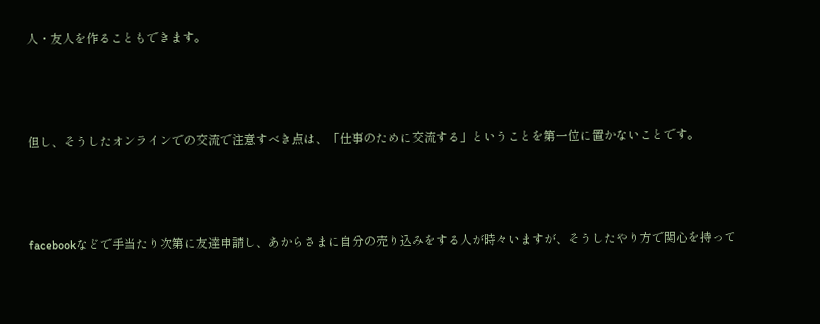人・友人を作ることもできます。



但し、そうしたオンラインでの交流で注意すべき点は、「仕事のために交流する」ということを第一位に置かないことです。



facebookなどで手当たり次第に友達申請し、あからさまに自分の売り込みをする人が時々いますが、そうしたやり方で関心を持って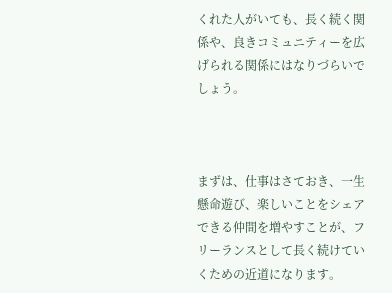くれた人がいても、長く続く関係や、良きコミュニティーを広げられる関係にはなりづらいでしょう。



まずは、仕事はさておき、一生懸命遊び、楽しいことをシェアできる仲間を増やすことが、フリーランスとして長く続けていくための近道になります。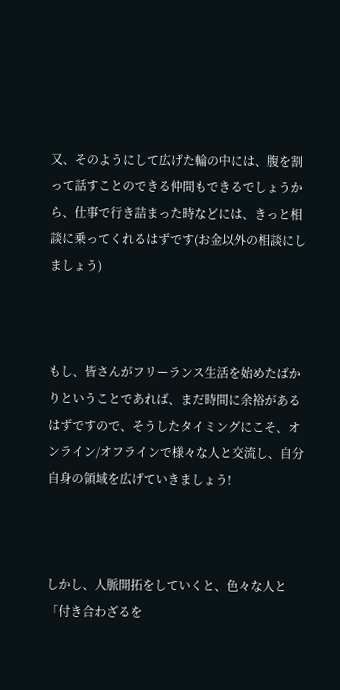又、そのようにして広げた輪の中には、腹を割って話すことのできる仲間もできるでしょうから、仕事で行き詰まった時などには、きっと相談に乗ってくれるはずです(お金以外の相談にしましょう)



もし、皆さんがフリーランス生活を始めたばかりということであれば、まだ時間に余裕があるはずですので、そうしたタイミングにこそ、オンライン/オフラインで様々な人と交流し、自分自身の領域を広げていきましょう!



しかし、人脈開拓をしていくと、色々な人と「付き合わざるを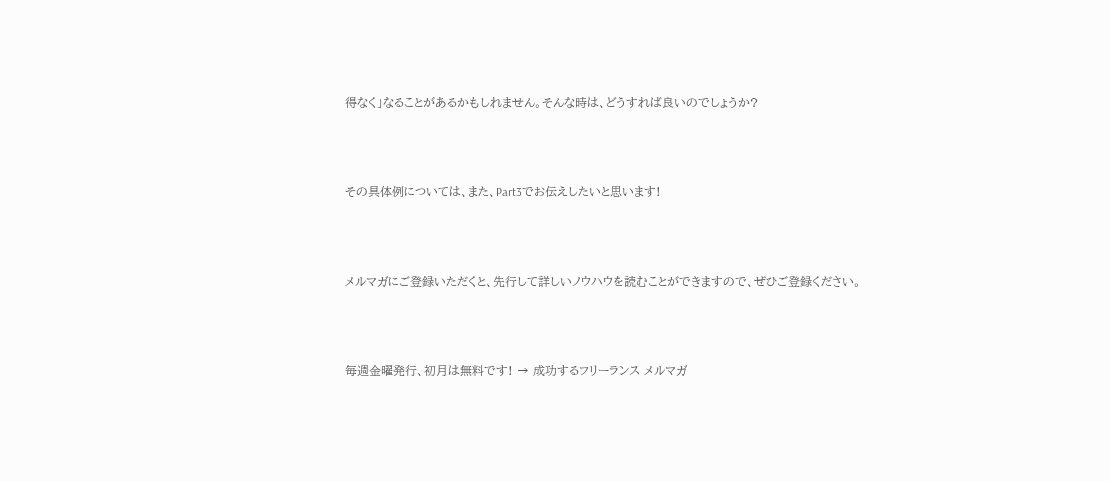得なく」なることがあるかもしれません。そんな時は、どうすれば良いのでしょうか?



その具体例については、また、Part3でお伝えしたいと思います!



メルマガにご登録いただくと、先行して詳しいノウハウを読むことができますので、ぜひご登録ください。



毎週金曜発行、初月は無料です! → 成功するフリーランス メルマガ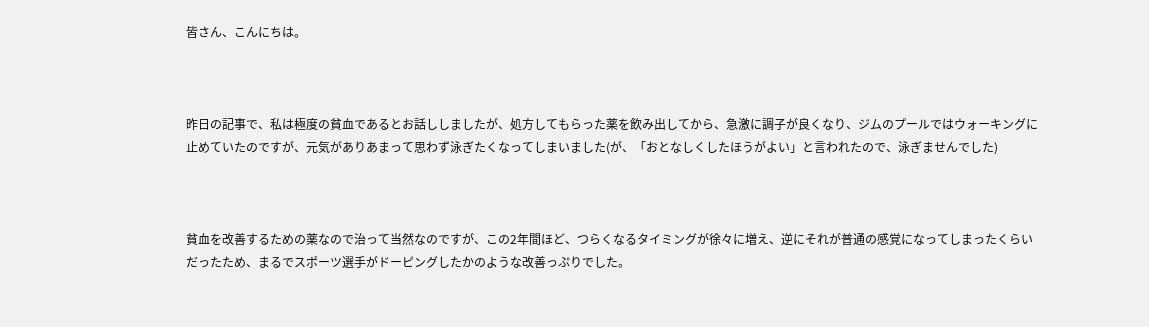皆さん、こんにちは。



昨日の記事で、私は極度の貧血であるとお話ししましたが、処方してもらった薬を飲み出してから、急激に調子が良くなり、ジムのプールではウォーキングに止めていたのですが、元気がありあまって思わず泳ぎたくなってしまいました(が、「おとなしくしたほうがよい」と言われたので、泳ぎませんでした)



貧血を改善するための薬なので治って当然なのですが、この2年間ほど、つらくなるタイミングが徐々に増え、逆にそれが普通の感覚になってしまったくらいだったため、まるでスポーツ選手がドーピングしたかのような改善っぷりでした。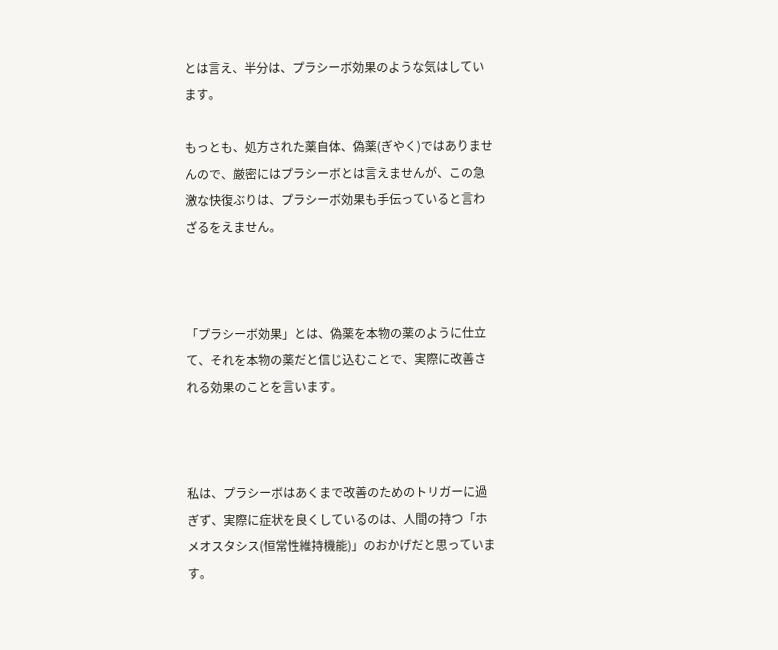とは言え、半分は、プラシーボ効果のような気はしています。

もっとも、処方された薬自体、偽薬(ぎやく)ではありませんので、厳密にはプラシーボとは言えませんが、この急激な快復ぶりは、プラシーボ効果も手伝っていると言わざるをえません。



「プラシーボ効果」とは、偽薬を本物の薬のように仕立て、それを本物の薬だと信じ込むことで、実際に改善される効果のことを言います。



私は、プラシーボはあくまで改善のためのトリガーに過ぎず、実際に症状を良くしているのは、人間の持つ「ホメオスタシス(恒常性維持機能)」のおかげだと思っています。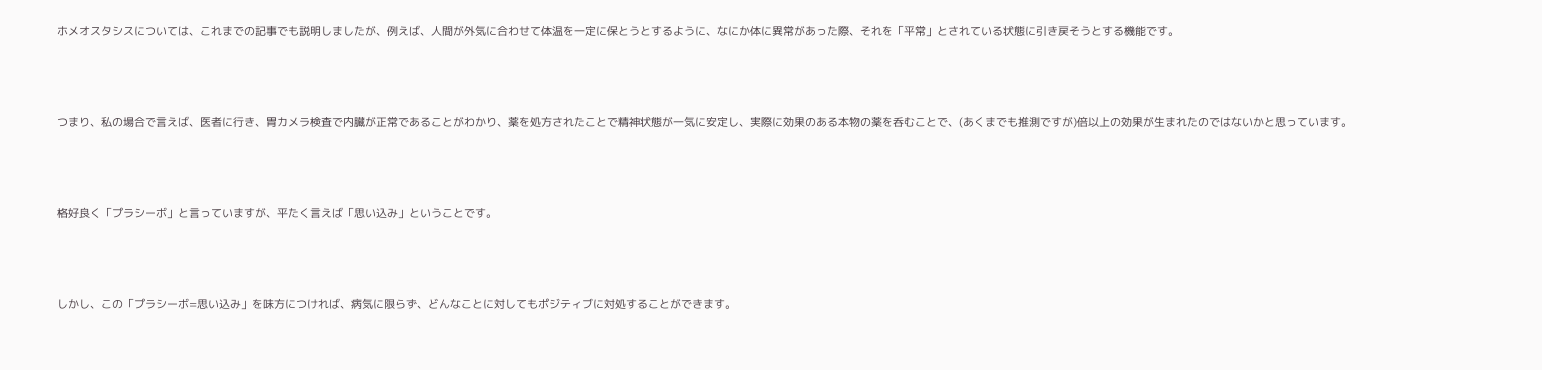ホメオスタシスについては、これまでの記事でも説明しましたが、例えば、人間が外気に合わせて体温を一定に保とうとするように、なにか体に異常があった際、それを「平常」とされている状態に引き戻そうとする機能です。



つまり、私の場合で言えば、医者に行き、胃カメラ検査で内臓が正常であることがわかり、薬を処方されたことで精神状態が一気に安定し、実際に効果のある本物の薬を呑むことで、(あくまでも推測ですが)倍以上の効果が生まれたのではないかと思っています。



格好良く「プラシーボ」と言っていますが、平たく言えば「思い込み」ということです。



しかし、この「プラシーボ=思い込み」を味方につければ、病気に限らず、どんなことに対してもポジティブに対処することができます。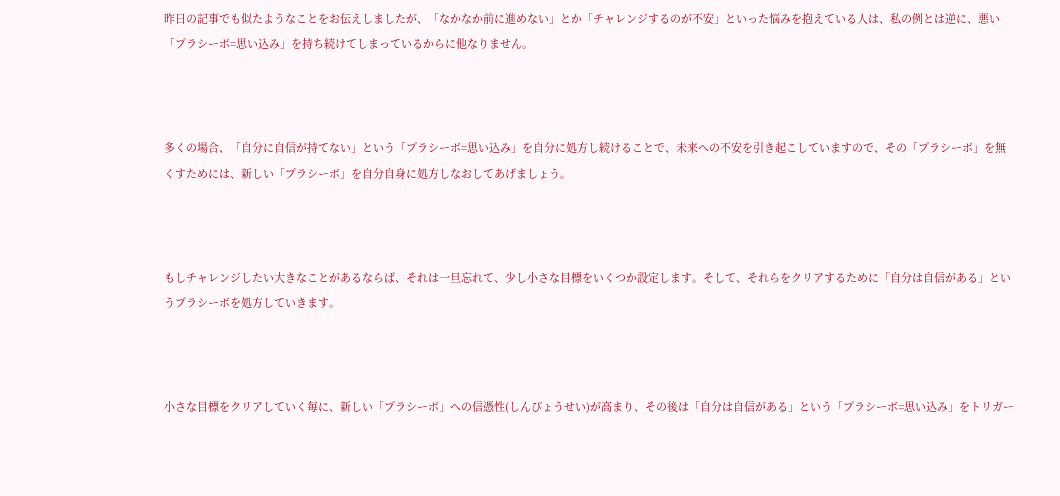昨日の記事でも似たようなことをお伝えしましたが、「なかなか前に進めない」とか「チャレンジするのが不安」といった悩みを抱えている人は、私の例とは逆に、悪い「プラシーボ=思い込み」を持ち続けてしまっているからに他なりません。



多くの場合、「自分に自信が持てない」という「プラシーボ=思い込み」を自分に処方し続けることで、未来への不安を引き起こしていますので、その「プラシーボ」を無くすためには、新しい「プラシーボ」を自分自身に処方しなおしてあげましょう。



もしチャレンジしたい大きなことがあるならば、それは一旦忘れて、少し小さな目標をいくつか設定します。そして、それらをクリアするために「自分は自信がある」というプラシーボを処方していきます。



小さな目標をクリアしていく毎に、新しい「プラシーボ」への信憑性(しんぴょうせい)が高まり、その後は「自分は自信がある」という「プラシーボ=思い込み」をトリガー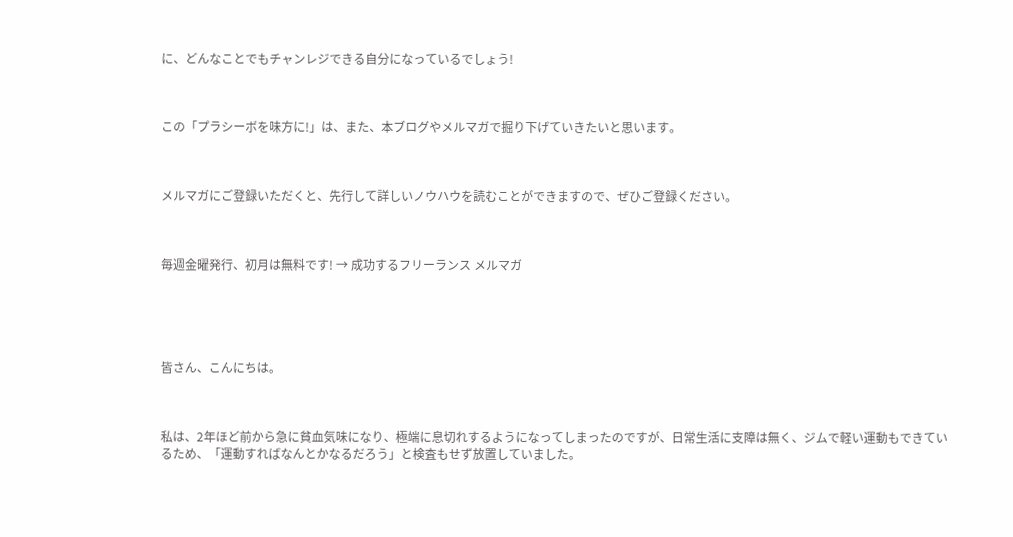に、どんなことでもチャンレジできる自分になっているでしょう!



この「プラシーボを味方に!」は、また、本ブログやメルマガで掘り下げていきたいと思います。



メルマガにご登録いただくと、先行して詳しいノウハウを読むことができますので、ぜひご登録ください。



毎週金曜発行、初月は無料です! → 成功するフリーランス メルマガ





皆さん、こんにちは。



私は、2年ほど前から急に貧血気味になり、極端に息切れするようになってしまったのですが、日常生活に支障は無く、ジムで軽い運動もできているため、「運動すればなんとかなるだろう」と検査もせず放置していました。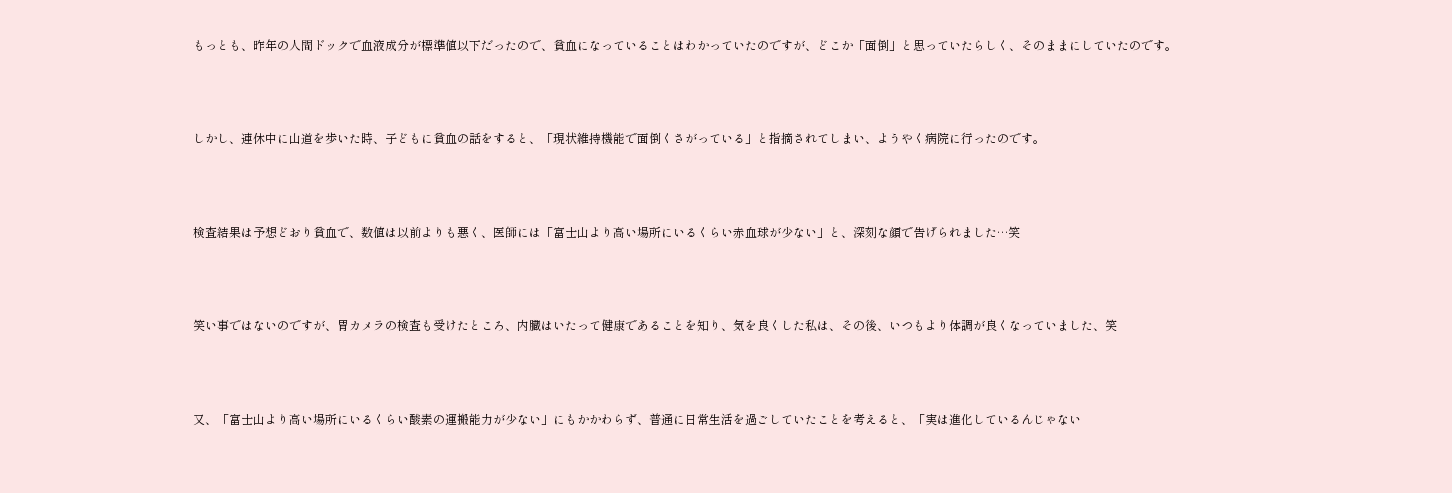もっとも、昨年の人間ドックで血液成分が標準値以下だったので、貧血になっていることはわかっていたのですが、どこか「面倒」と思っていたらしく、そのままにしていたのです。



しかし、連休中に山道を歩いた時、子どもに貧血の話をすると、「現状維持機能で面倒くさがっている」と指摘されてしまい、ようやく病院に行ったのです。



検査結果は予想どおり貧血で、数値は以前よりも悪く、医師には「富士山より高い場所にいるくらい赤血球が少ない」と、深刻な顔で告げられました…笑



笑い事ではないのですが、胃カメラの検査も受けたところ、内臓はいたって健康であることを知り、気を良くした私は、その後、いつもより体調が良くなっていました、笑



又、「富士山より高い場所にいるくらい酸素の運搬能力が少ない」にもかかわらず、普通に日常生活を過ごしていたことを考えると、「実は進化しているんじゃない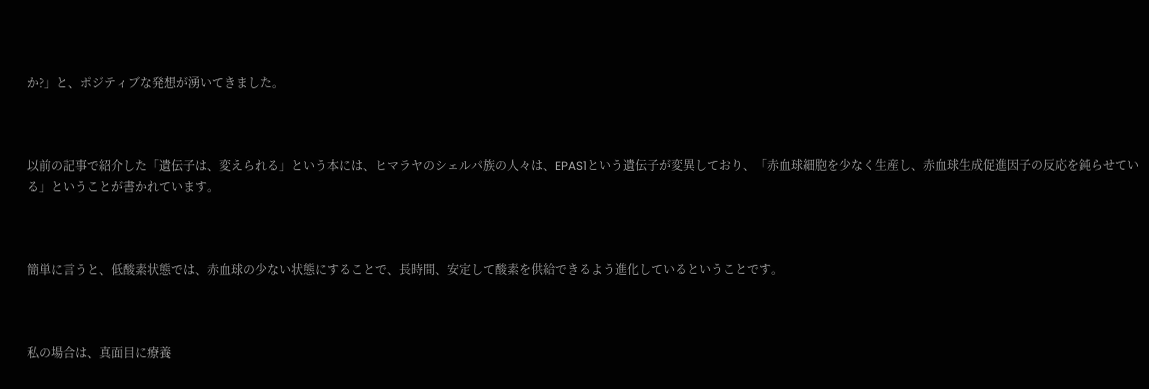か?」と、ポジティブな発想が湧いてきました。



以前の記事で紹介した「遺伝子は、変えられる」という本には、ヒマラヤのシェルパ族の人々は、EPAS1という遺伝子が変異しており、「赤血球細胞を少なく生産し、赤血球生成促進因子の反応を鈍らせている」ということが書かれています。



簡単に言うと、低酸素状態では、赤血球の少ない状態にすることで、長時間、安定して酸素を供給できるよう進化しているということです。



私の場合は、真面目に療養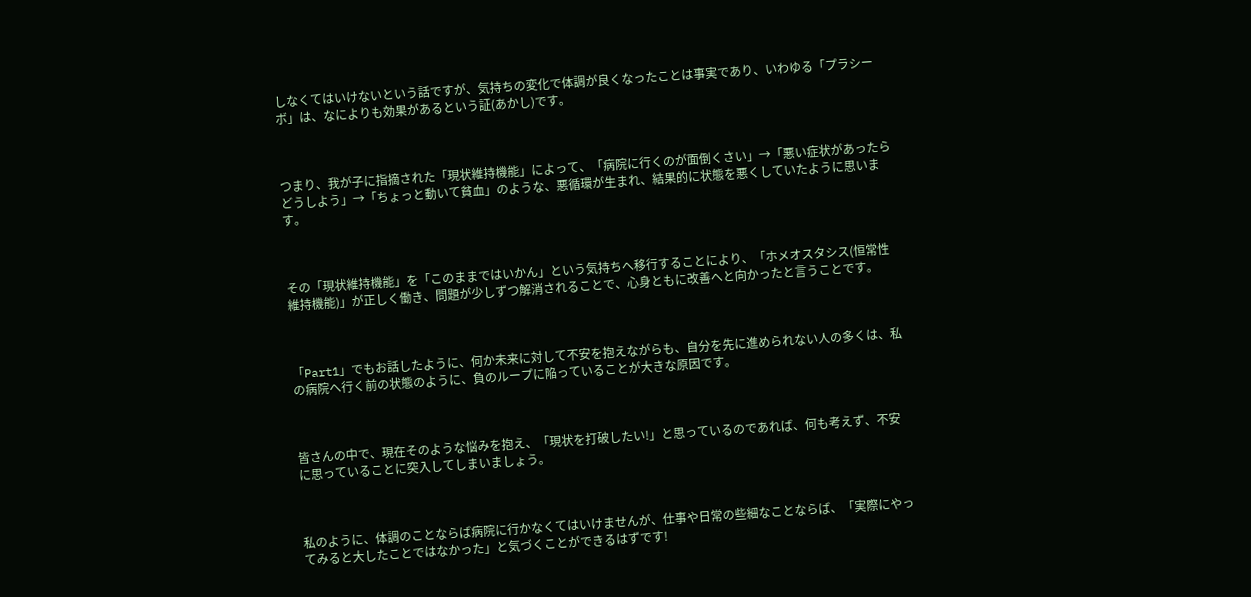しなくてはいけないという話ですが、気持ちの変化で体調が良くなったことは事実であり、いわゆる「プラシーボ」は、なによりも効果があるという証(あかし)です。



つまり、我が子に指摘された「現状維持機能」によって、「病院に行くのが面倒くさい」→「悪い症状があったらどうしよう」→「ちょっと動いて貧血」のような、悪循環が生まれ、結果的に状態を悪くしていたように思います。



その「現状維持機能」を「このままではいかん」という気持ちへ移行することにより、「ホメオスタシス(恒常性維持機能)」が正しく働き、問題が少しずつ解消されることで、心身ともに改善へと向かったと言うことです。



「Part1」でもお話したように、何か未来に対して不安を抱えながらも、自分を先に進められない人の多くは、私の病院へ行く前の状態のように、負のループに陥っていることが大きな原因です。



皆さんの中で、現在そのような悩みを抱え、「現状を打破したい!」と思っているのであれば、何も考えず、不安に思っていることに突入してしまいましょう。



私のように、体調のことならば病院に行かなくてはいけませんが、仕事や日常の些細なことならば、「実際にやってみると大したことではなかった」と気づくことができるはずです!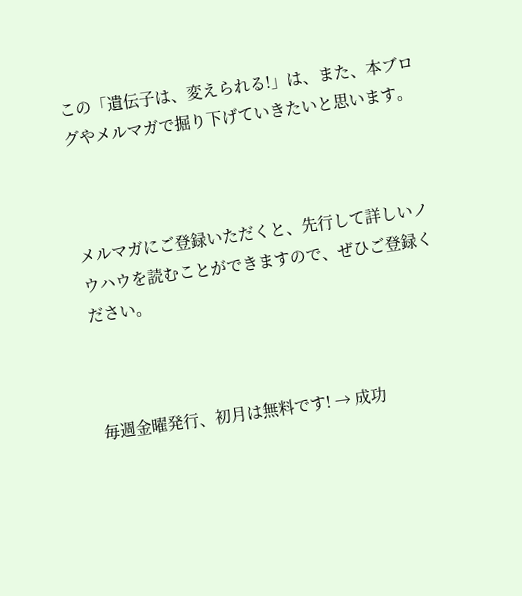この「遺伝子は、変えられる!」は、また、本ブログやメルマガで掘り下げていきたいと思います。



メルマガにご登録いただくと、先行して詳しいノウハウを読むことができますので、ぜひご登録ください。



毎週金曜発行、初月は無料です! → 成功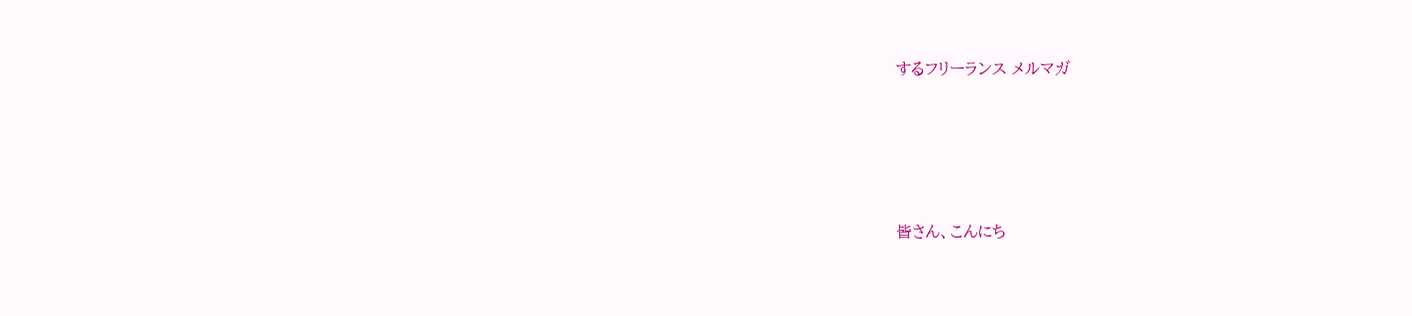するフリーランス メルマガ





皆さん、こんにち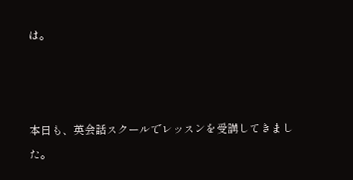は。



本日も、英会話スクールでレッスンを受講してきました。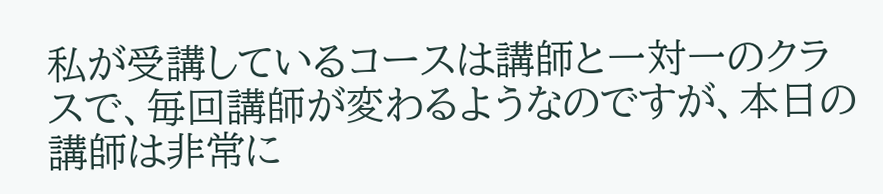私が受講しているコースは講師と一対一のクラスで、毎回講師が変わるようなのですが、本日の講師は非常に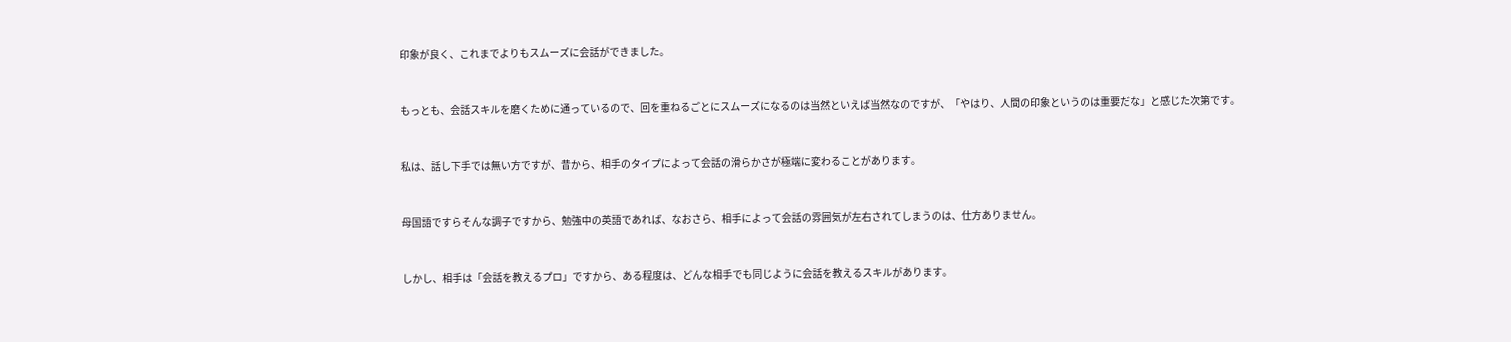印象が良く、これまでよりもスムーズに会話ができました。



もっとも、会話スキルを磨くために通っているので、回を重ねるごとにスムーズになるのは当然といえば当然なのですが、「やはり、人間の印象というのは重要だな」と感じた次第です。



私は、話し下手では無い方ですが、昔から、相手のタイプによって会話の滑らかさが極端に変わることがあります。



母国語ですらそんな調子ですから、勉強中の英語であれば、なおさら、相手によって会話の雰囲気が左右されてしまうのは、仕方ありません。



しかし、相手は「会話を教えるプロ」ですから、ある程度は、どんな相手でも同じように会話を教えるスキルがあります。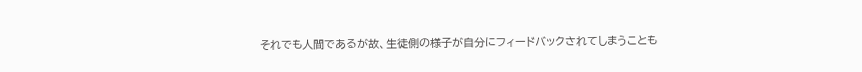それでも人間であるが故、生徒側の様子が自分にフィードバックされてしまうことも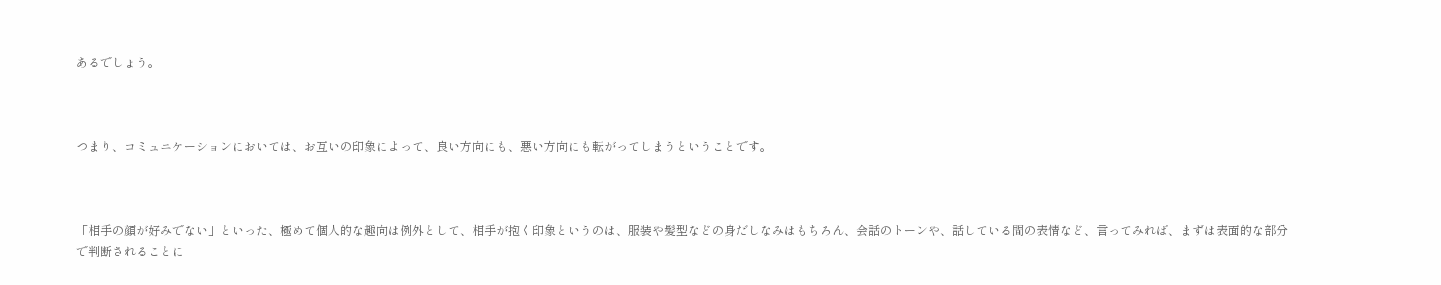あるでしょう。



つまり、コミュニケーションにおいては、お互いの印象によって、良い方向にも、悪い方向にも転がってしまうということです。



「相手の顔が好みでない」といった、極めて個人的な趣向は例外として、相手が抱く印象というのは、服装や髪型などの身だしなみはもちろん、会話のトーンや、話している間の表情など、言ってみれば、まずは表面的な部分で判断されることに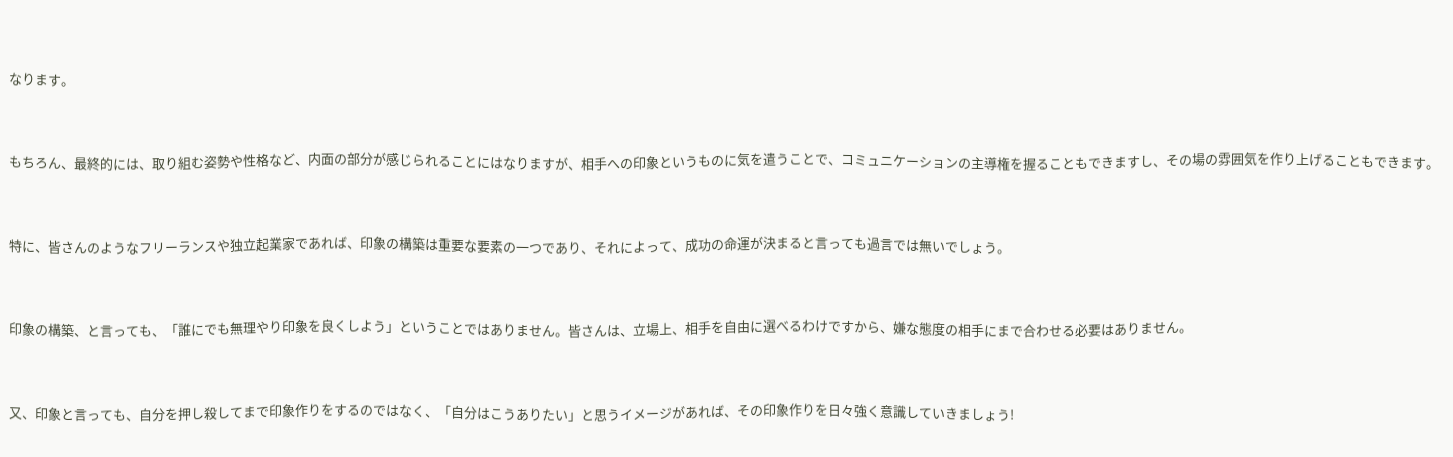なります。



もちろん、最終的には、取り組む姿勢や性格など、内面の部分が感じられることにはなりますが、相手への印象というものに気を遣うことで、コミュニケーションの主導権を握ることもできますし、その場の雰囲気を作り上げることもできます。



特に、皆さんのようなフリーランスや独立起業家であれば、印象の構築は重要な要素の一つであり、それによって、成功の命運が決まると言っても過言では無いでしょう。



印象の構築、と言っても、「誰にでも無理やり印象を良くしよう」ということではありません。皆さんは、立場上、相手を自由に選べるわけですから、嫌な態度の相手にまで合わせる必要はありません。



又、印象と言っても、自分を押し殺してまで印象作りをするのではなく、「自分はこうありたい」と思うイメージがあれば、その印象作りを日々強く意識していきましょう!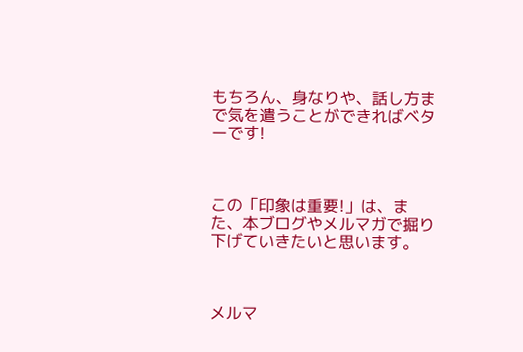もちろん、身なりや、話し方まで気を遣うことができればベターです!



この「印象は重要!」は、また、本ブログやメルマガで掘り下げていきたいと思います。



メルマ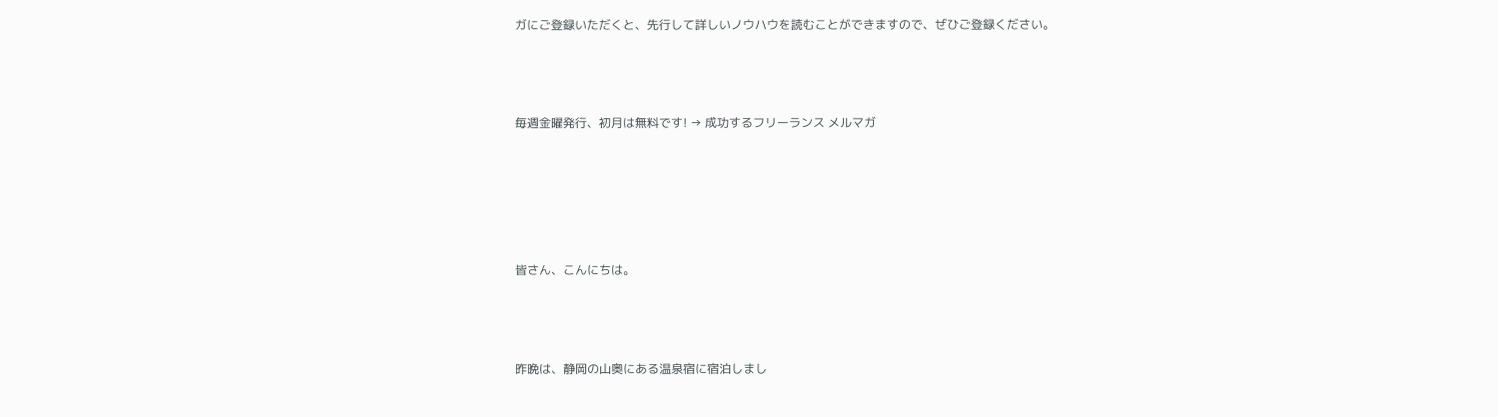ガにご登録いただくと、先行して詳しいノウハウを読むことができますので、ぜひご登録ください。



毎週金曜発行、初月は無料です! → 成功するフリーランス メルマガ





皆さん、こんにちは。



昨晩は、静岡の山奥にある温泉宿に宿泊しまし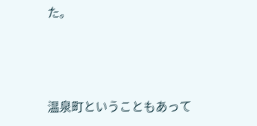た。



温泉町ということもあって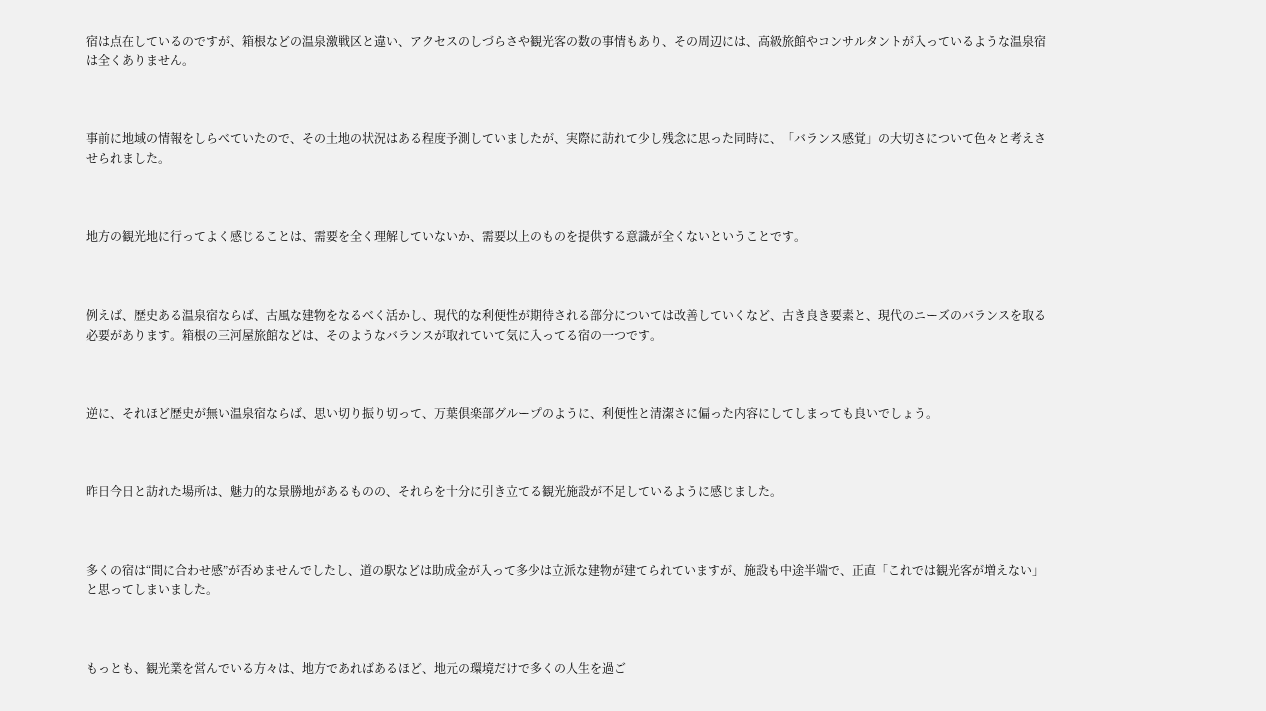宿は点在しているのですが、箱根などの温泉激戦区と違い、アクセスのしづらさや観光客の数の事情もあり、その周辺には、高級旅館やコンサルタントが入っているような温泉宿は全くありません。



事前に地域の情報をしらべていたので、その土地の状況はある程度予測していましたが、実際に訪れて少し残念に思った同時に、「バランス感覚」の大切さについて色々と考えさせられました。



地方の観光地に行ってよく感じることは、需要を全く理解していないか、需要以上のものを提供する意識が全くないということです。



例えば、歴史ある温泉宿ならば、古風な建物をなるべく活かし、現代的な利便性が期待される部分については改善していくなど、古き良き要素と、現代のニーズのバランスを取る必要があります。箱根の三河屋旅館などは、そのようなバランスが取れていて気に入ってる宿の一つです。



逆に、それほど歴史が無い温泉宿ならば、思い切り振り切って、万葉倶楽部グループのように、利便性と清潔さに偏った内容にしてしまっても良いでしょう。



昨日今日と訪れた場所は、魅力的な景勝地があるものの、それらを十分に引き立てる観光施設が不足しているように感じました。



多くの宿は“間に合わせ感”が否めませんでしたし、道の駅などは助成金が入って多少は立派な建物が建てられていますが、施設も中途半端で、正直「これでは観光客が増えない」と思ってしまいました。



もっとも、観光業を営んでいる方々は、地方であればあるほど、地元の環境だけで多くの人生を過ご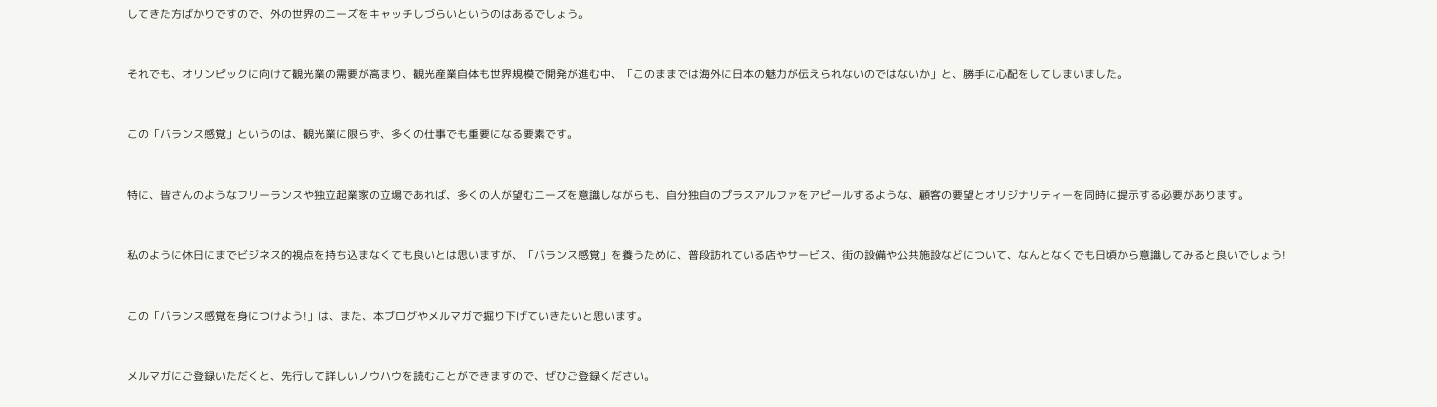してきた方ばかりですので、外の世界のニーズをキャッチしづらいというのはあるでしょう。



それでも、オリンピックに向けて観光業の需要が高まり、観光産業自体も世界規模で開発が進む中、「このままでは海外に日本の魅力が伝えられないのではないか」と、勝手に心配をしてしまいました。



この「バランス感覚」というのは、観光業に限らず、多くの仕事でも重要になる要素です。



特に、皆さんのようなフリーランスや独立起業家の立場であれば、多くの人が望むニーズを意識しながらも、自分独自のプラスアルファをアピールするような、顧客の要望とオリジナリティーを同時に提示する必要があります。



私のように休日にまでビジネス的視点を持ち込まなくても良いとは思いますが、「バランス感覚」を養うために、普段訪れている店やサービス、街の設備や公共施設などについて、なんとなくでも日頃から意識してみると良いでしょう!



この「バランス感覚を身につけよう!」は、また、本ブログやメルマガで掘り下げていきたいと思います。



メルマガにご登録いただくと、先行して詳しいノウハウを読むことができますので、ぜひご登録ください。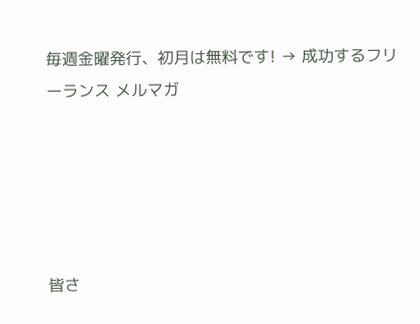毎週金曜発行、初月は無料です! → 成功するフリーランス メルマガ





皆さ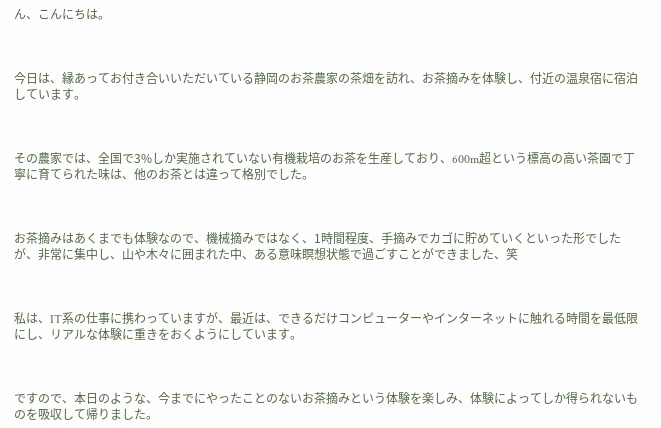ん、こんにちは。



今日は、縁あってお付き合いいただいている静岡のお茶農家の茶畑を訪れ、お茶摘みを体験し、付近の温泉宿に宿泊しています。



その農家では、全国で3%しか実施されていない有機栽培のお茶を生産しており、600m超という標高の高い茶園で丁寧に育てられた味は、他のお茶とは違って格別でした。



お茶摘みはあくまでも体験なので、機械摘みではなく、1時間程度、手摘みでカゴに貯めていくといった形でしたが、非常に集中し、山や木々に囲まれた中、ある意味瞑想状態で過ごすことができました、笑



私は、IT系の仕事に携わっていますが、最近は、できるだけコンピューターやインターネットに触れる時間を最低限にし、リアルな体験に重きをおくようにしています。



ですので、本日のような、今までにやったことのないお茶摘みという体験を楽しみ、体験によってしか得られないものを吸収して帰りました。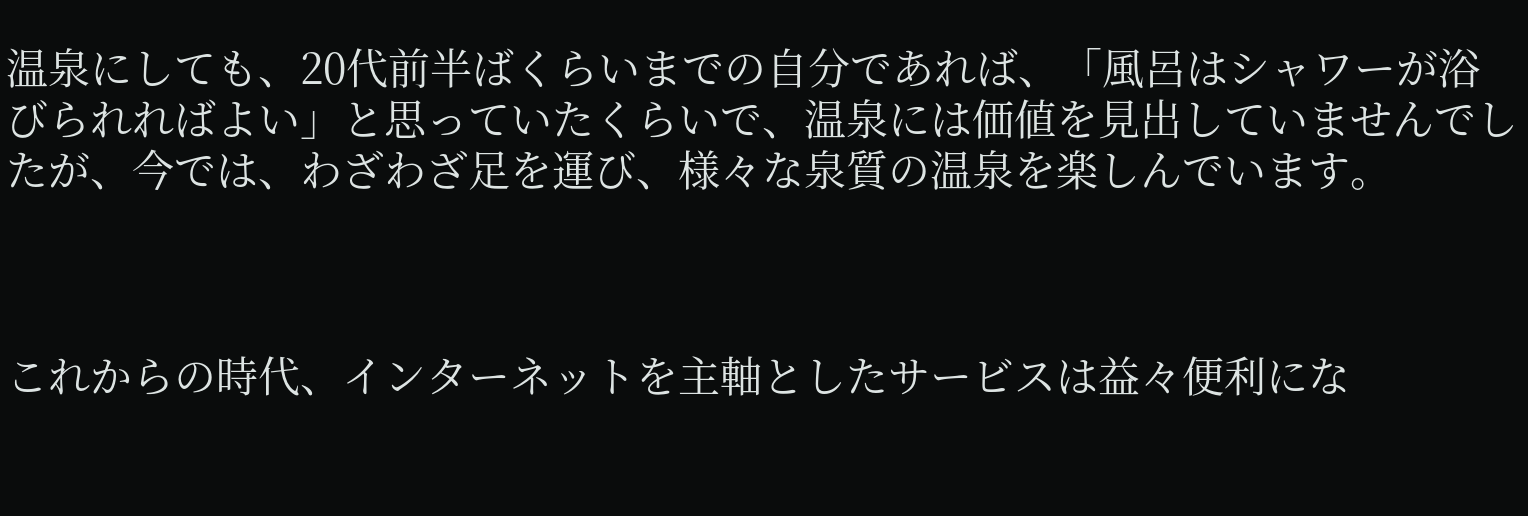温泉にしても、20代前半ばくらいまでの自分であれば、「風呂はシャワーが浴びられればよい」と思っていたくらいで、温泉には価値を見出していませんでしたが、今では、わざわざ足を運び、様々な泉質の温泉を楽しんでいます。



これからの時代、インターネットを主軸としたサービスは益々便利にな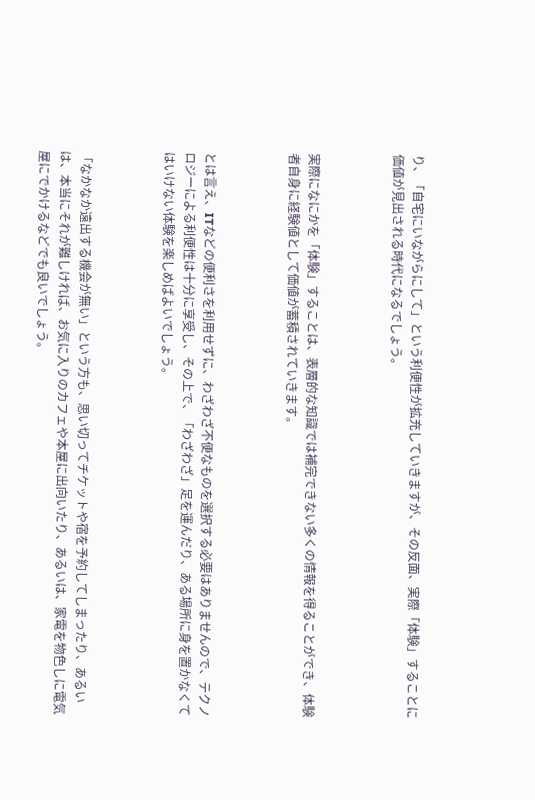り、「自宅にいながらにして」という利便性が拡充していきますが、その反面、実際「体験」することに価値が見出される時代になるでしょう。



実際になにかを「体験」することは、表層的な知識では補完できない多くの情報を得ることができ、体験者自身に経験値として価値が蓄積されていきます。



とは言え、ITなどの便利さを利用せずに、わざわざ不便なものを選択する必要はありませんので、テクノロジーによる利便性は十分に享受し、その上で、「わざわざ」足を運んだり、ある場所に身を置かなくてはいけない体験を楽しめばよいでしょう。



「なかなか遠出する機会が無い」という方も、思い切ってチケットや宿を予約してしまったり、あるいは、本当にそれが難しければ、お気に入りのカフェや本屋に出向いたり、あるいは、家電を物色しに電気屋にでかけるなどでも良いでしょう。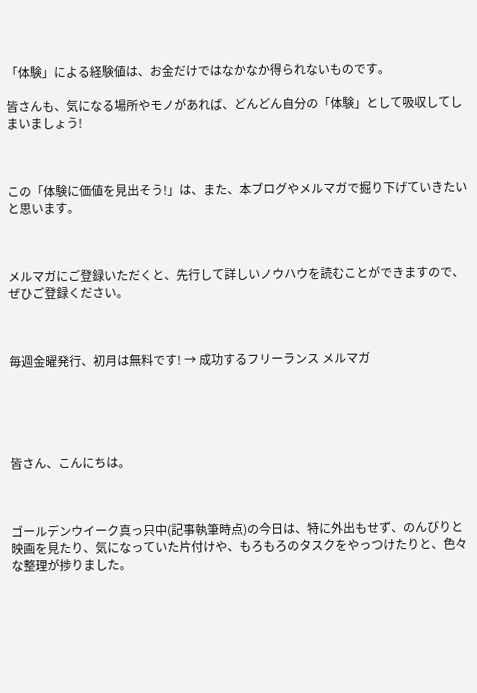「体験」による経験値は、お金だけではなかなか得られないものです。

皆さんも、気になる場所やモノがあれば、どんどん自分の「体験」として吸収してしまいましょう!



この「体験に価値を見出そう!」は、また、本ブログやメルマガで掘り下げていきたいと思います。



メルマガにご登録いただくと、先行して詳しいノウハウを読むことができますので、ぜひご登録ください。



毎週金曜発行、初月は無料です! → 成功するフリーランス メルマガ





皆さん、こんにちは。



ゴールデンウイーク真っ只中(記事執筆時点)の今日は、特に外出もせず、のんびりと映画を見たり、気になっていた片付けや、もろもろのタスクをやっつけたりと、色々な整理が捗りました。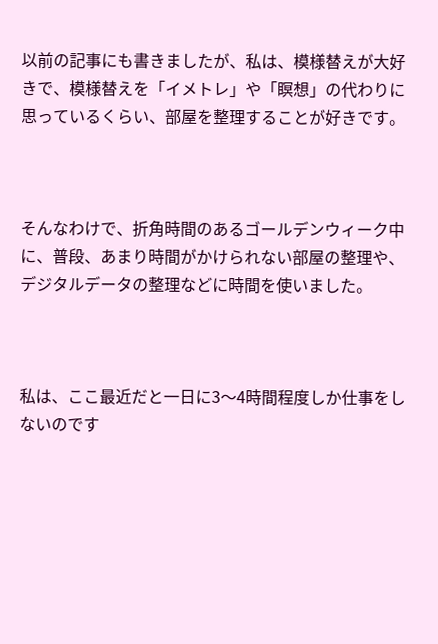以前の記事にも書きましたが、私は、模様替えが大好きで、模様替えを「イメトレ」や「瞑想」の代わりに思っているくらい、部屋を整理することが好きです。



そんなわけで、折角時間のあるゴールデンウィーク中に、普段、あまり時間がかけられない部屋の整理や、デジタルデータの整理などに時間を使いました。



私は、ここ最近だと一日に3〜4時間程度しか仕事をしないのです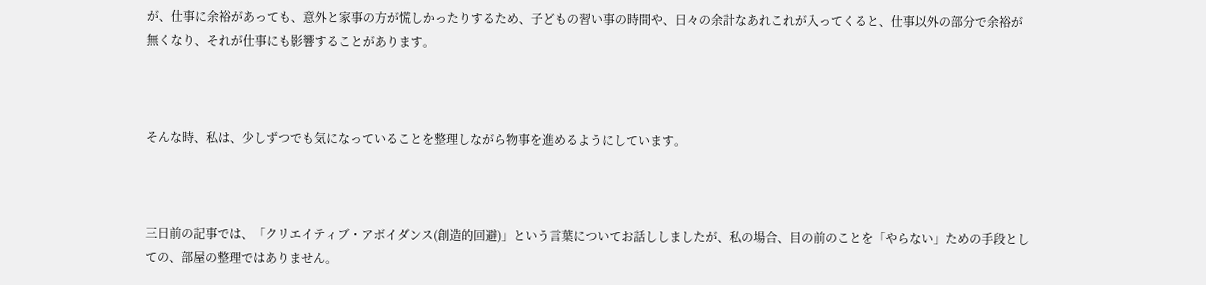が、仕事に余裕があっても、意外と家事の方が慌しかったりするため、子どもの習い事の時間や、日々の余計なあれこれが入ってくると、仕事以外の部分で余裕が無くなり、それが仕事にも影響することがあります。



そんな時、私は、少しずつでも気になっていることを整理しながら物事を進めるようにしています。



三日前の記事では、「クリエイティブ・アボイダンス(創造的回避)」という言葉についてお話ししましたが、私の場合、目の前のことを「やらない」ための手段としての、部屋の整理ではありません。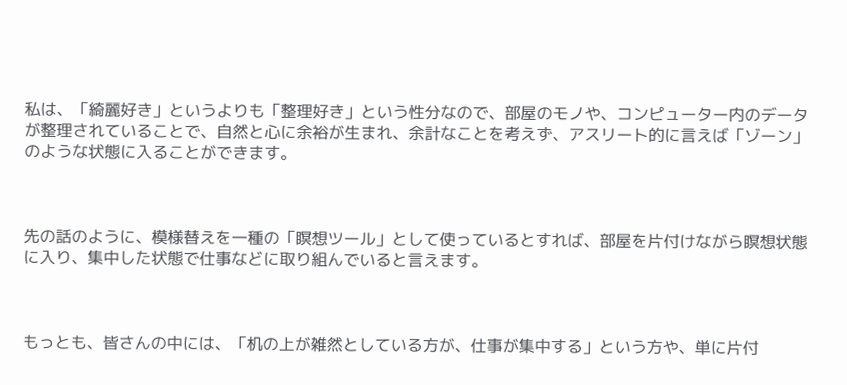私は、「綺麗好き」というよりも「整理好き」という性分なので、部屋のモノや、コンピューター内のデータが整理されていることで、自然と心に余裕が生まれ、余計なことを考えず、アスリート的に言えば「ゾーン」のような状態に入ることができます。



先の話のように、模様替えを一種の「瞑想ツール」として使っているとすれば、部屋を片付けながら瞑想状態に入り、集中した状態で仕事などに取り組んでいると言えます。



もっとも、皆さんの中には、「机の上が雑然としている方が、仕事が集中する」という方や、単に片付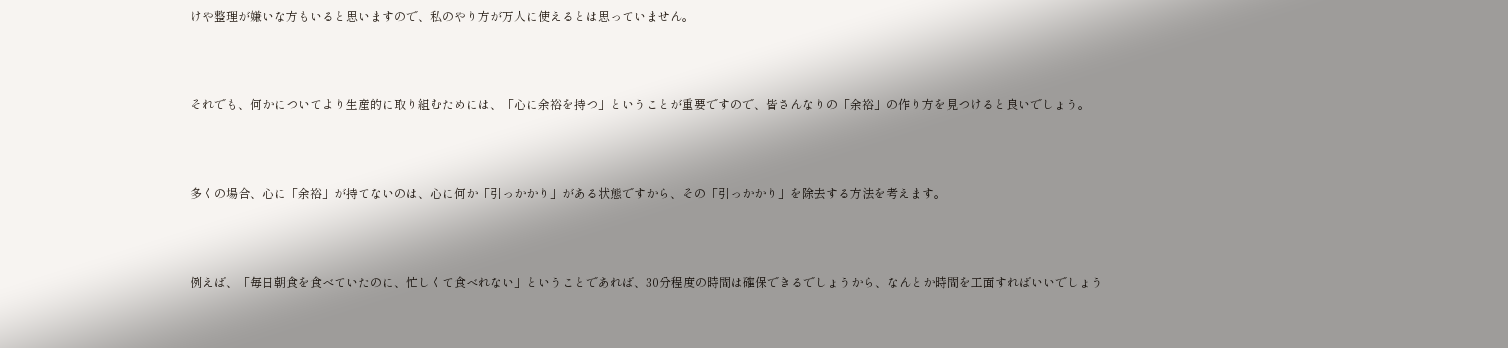けや整理が嫌いな方もいると思いますので、私のやり方が万人に使えるとは思っていません。



それでも、何かについてより生産的に取り組むためには、「心に余裕を持つ」ということが重要ですので、皆さんなりの「余裕」の作り方を見つけると良いでしょう。



多くの場合、心に「余裕」が持てないのは、心に何か「引っかかり」がある状態ですから、その「引っかかり」を除去する方法を考えます。



例えば、「毎日朝食を食べていたのに、忙しくて食べれない」ということであれば、30分程度の時間は確保できるでしょうから、なんとか時間を工面すればいいでしょう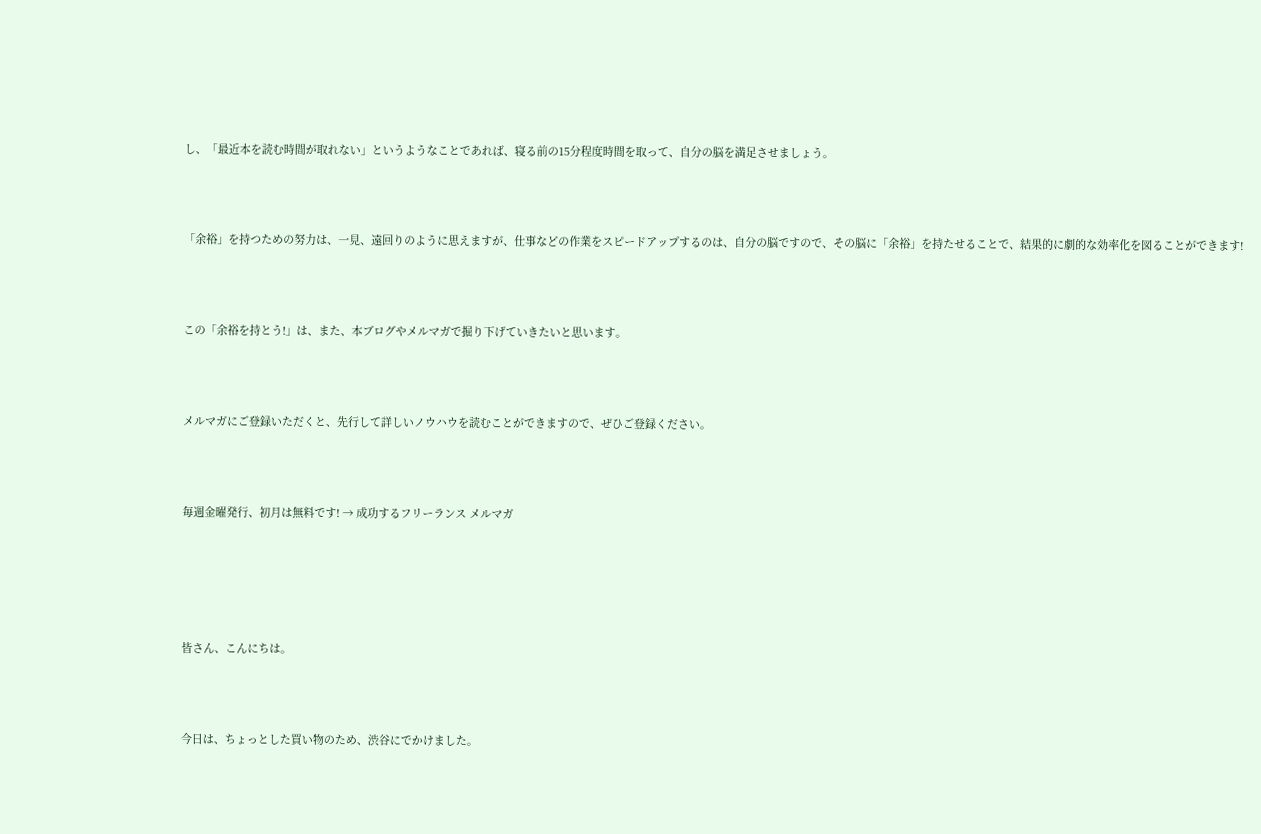し、「最近本を読む時間が取れない」というようなことであれば、寝る前の15分程度時間を取って、自分の脳を満足させましょう。



「余裕」を持つための努力は、一見、遠回りのように思えますが、仕事などの作業をスピードアップするのは、自分の脳ですので、その脳に「余裕」を持たせることで、結果的に劇的な効率化を図ることができます!



この「余裕を持とう!」は、また、本ブログやメルマガで掘り下げていきたいと思います。



メルマガにご登録いただくと、先行して詳しいノウハウを読むことができますので、ぜひご登録ください。



毎週金曜発行、初月は無料です! → 成功するフリーランス メルマガ





皆さん、こんにちは。



今日は、ちょっとした買い物のため、渋谷にでかけました。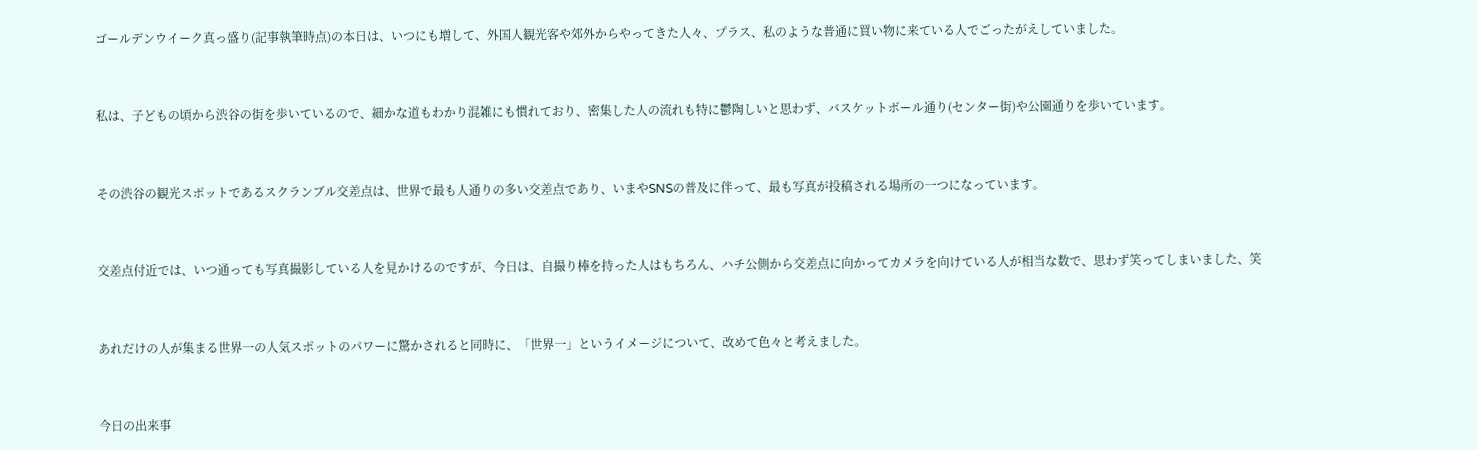ゴールデンウイーク真っ盛り(記事執筆時点)の本日は、いつにも増して、外国人観光客や郊外からやってきた人々、プラス、私のような普通に買い物に来ている人でごったがえしていました。



私は、子どもの頃から渋谷の街を歩いているので、細かな道もわかり混雑にも慣れており、密集した人の流れも特に鬱陶しいと思わず、バスケットボール通り(センター街)や公園通りを歩いています。



その渋谷の観光スポットであるスクランブル交差点は、世界で最も人通りの多い交差点であり、いまやSNSの普及に伴って、最も写真が投稿される場所の一つになっています。



交差点付近では、いつ通っても写真撮影している人を見かけるのですが、今日は、自撮り棒を持った人はもちろん、ハチ公側から交差点に向かってカメラを向けている人が相当な数で、思わず笑ってしまいました、笑



あれだけの人が集まる世界一の人気スポットのパワーに驚かされると同時に、「世界一」というイメージについて、改めて色々と考えました。



今日の出来事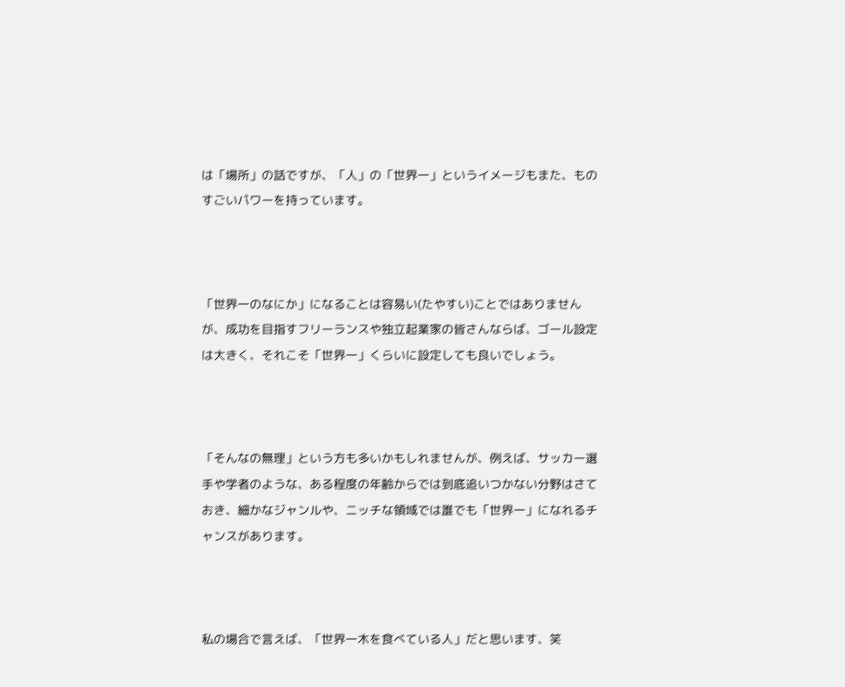は「場所」の話ですが、「人」の「世界一」というイメージもまた、ものすごいパワーを持っています。



「世界一のなにか」になることは容易い(たやすい)ことではありませんが、成功を目指すフリーランスや独立起業家の皆さんならば、ゴール設定は大きく、それこそ「世界一」くらいに設定しても良いでしょう。



「そんなの無理」という方も多いかもしれませんが、例えば、サッカー選手や学者のような、ある程度の年齢からでは到底追いつかない分野はさておき、細かなジャンルや、ニッチな領域では誰でも「世界一」になれるチャンスがあります。



私の場合で言えば、「世界一木を食べている人」だと思います、笑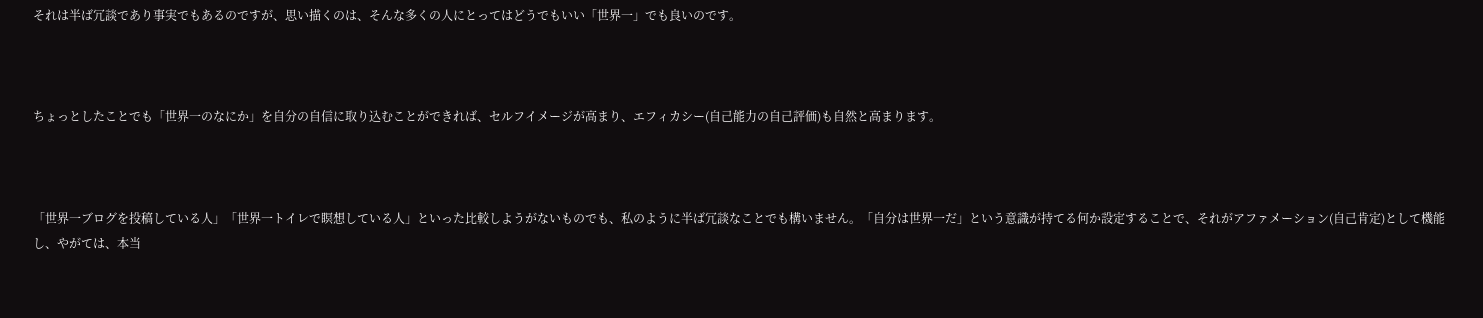それは半ば冗談であり事実でもあるのですが、思い描くのは、そんな多くの人にとってはどうでもいい「世界一」でも良いのです。



ちょっとしたことでも「世界一のなにか」を自分の自信に取り込むことができれば、セルフイメージが高まり、エフィカシー(自己能力の自己評価)も自然と高まります。



「世界一ブログを投稿している人」「世界一トイレで瞑想している人」といった比較しようがないものでも、私のように半ば冗談なことでも構いません。「自分は世界一だ」という意識が持てる何か設定することで、それがアファメーション(自己肯定)として機能し、やがては、本当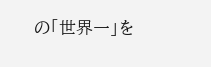の「世界一」を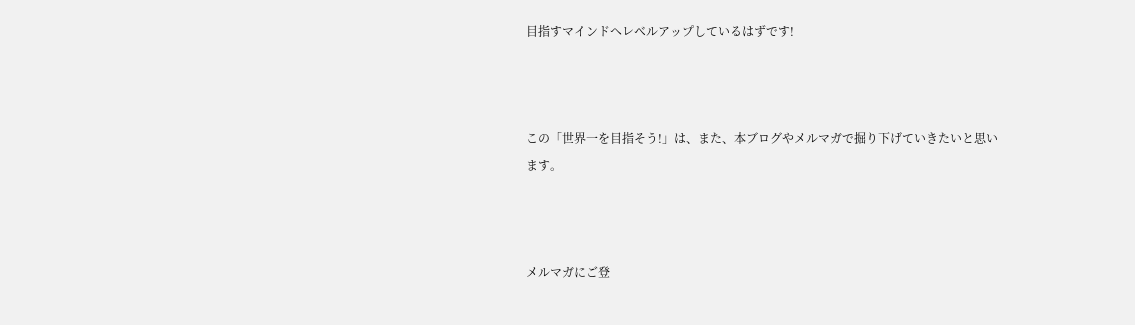目指すマインドへレベルアップしているはずです!



この「世界一を目指そう!」は、また、本ブログやメルマガで掘り下げていきたいと思います。



メルマガにご登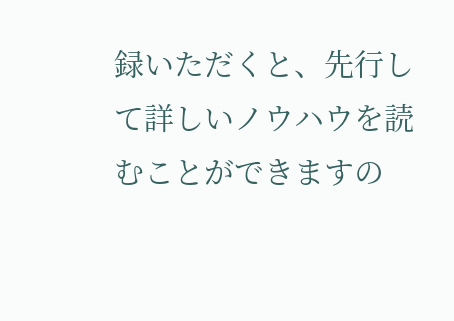録いただくと、先行して詳しいノウハウを読むことができますの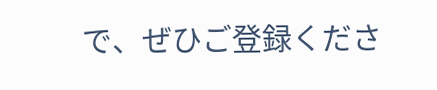で、ぜひご登録くださ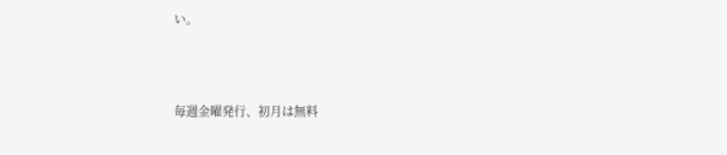い。



毎週金曜発行、初月は無料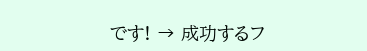です! → 成功するフ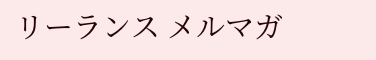リーランス メルマガ